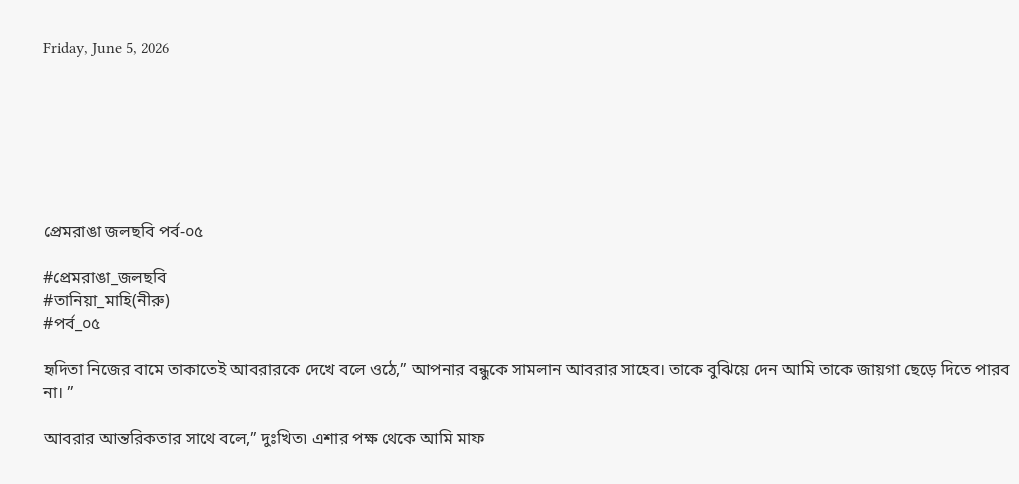Friday, June 5, 2026







প্রেমরাঙা জলছবি পর্ব-০৫

#প্রেমরাঙা_জলছবি
#তানিয়া_মাহি(নীরু)
#পর্ব_০৫

হৃদিতা নিজের বামে তাকাতেই আবরারকে দেখে বলে ওঠে,” আপনার বন্ধুকে সামলান আবরার সাহেব। তাকে বুঝিয়ে দেন আমি তাকে জায়গা ছেড়ে দিতে পারব না। ”

আবরার আন্তরিকতার সাথে বলে,” দুঃখিত৷ এশার পক্ষ থেকে আমি মাফ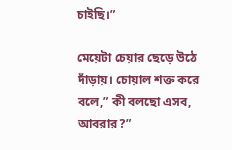চাইছি।”

মেয়েটা চেয়ার ছেড়ে উঠে দাঁড়ায়। চোয়াল শক্ত করে বলে,” কী বলছো এসব, আবরার?”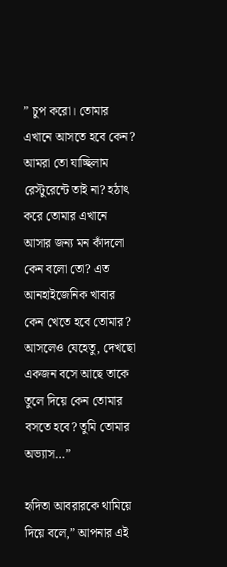” চুপ করো। তোমার এখানে আসতে হবে কেন? আমরা তো যাচ্ছিলাম রেস্টুরেন্টে তাই না? হঠাৎ করে তোমার এখানে আসার জন্য মন কাঁদলো কেন বলো তো? এত আনহাইজেনিক খাবার কেন খেতে হবে তোমার? আসলেও যেহেতু, দেখছো একজন বসে আছে তাকে তুলে দিয়ে কেন তোমার বসতে হবে? তুমি তোমার অভ্যাস…”

হৃদিতা আবরারকে থামিয়ে দিয়ে বলে,” আপনার এই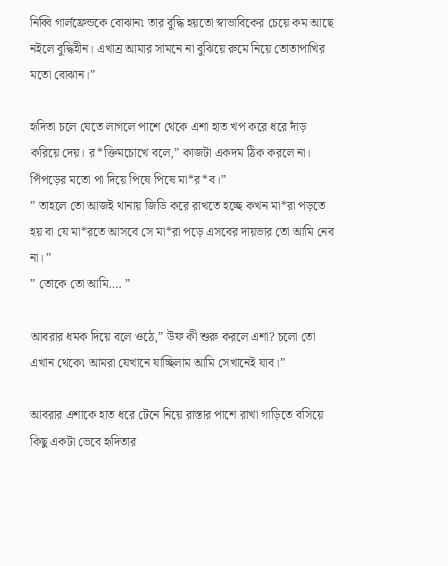নিব্বি গার্লফ্রেন্ডকে বোঝান৷ তার বুদ্ধি হয়তো স্বাভাবিকের চেয়ে কম আছে নইলে বুদ্ধিহীন। এখান্র আমার সামনে না বুঝিয়ে রুমে নিয়ে তোতাপাখির মতো বোঝান।”

হৃদিতা চলে যেতে লাগলে পাশে থেকে এশা হাত খপ করে ধরে দাঁড় করিয়ে দেয়। র*ক্তিমচোখে বলে,” কাজটা একদম ঠিক করলে না। পিঁপড়ের মতো পা দিয়ে পিষে পিষে মা*র*ব।”
” তাহলে তো আজই থানায় জিডি করে রাখতে হচ্ছে কখন মা*রা পড়তে হয় বা যে মা*রতে আসবে সে মা*রা পড়ে এসবের দায়ভার তো আমি নেব না। ”
” তোকে তো আমি…. ”

আবরার ধমক দিয়ে বলে ওঠে,” উফ কী শুরু করলে এশা? চলো তো এখান থেকে৷ আমরা যেখানে যাচ্ছিলাম আমি সেখানেই যাব।”

আবরার এশাকে হাত ধরে টেনে নিয়ে রাস্তার পাশে রাখা গাড়িতে বসিয়ে কিছু একটা ভেবে হৃদিতার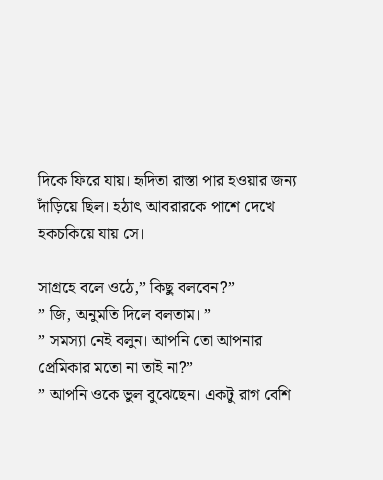দিকে ফিরে যায়। হৃদিতা রাস্তা পার হওয়ার জন্য দাঁড়িয়ে ছিল। হঠাৎ আবরারকে পাশে দেখে হকচকিয়ে যায় সে।

সাগ্রহে বলে ওঠে,” কিছু বলবেন?”
” জি, অনুমতি দিলে বলতাম। ”
” সমস্যা নেই বলুন। আপনি তো আপনার প্রেমিকার মতো না তাই না?”
” আপনি ওকে ভুল বুঝেছেন। একটু রাগ বেশি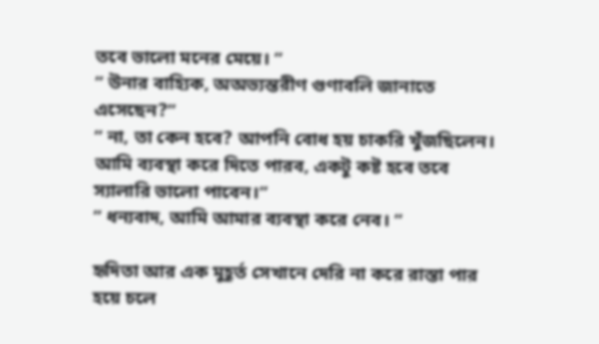তবে ভালো মনের মেয়ে। ”
” উনার বাহ্যিক, অঅভ্যন্তরীণ গুণাবলি জানাতে এসেছেন?”
” না, তা কেন হবে? আপনি বোধ হয় চাকরি খুঁজছিলেন। আমি ব্যবস্থা করে দিতে পারব, একটু কষ্ট হবে তবে স্যালারি ভালো পাবেন।”
” ধন্যবাদ, আমি আমার ব্যবস্থা করে নেব। ”

হৃদিতা আর এক মুহূর্ত সেখানে দেরি না করে রাস্তা পার হয়ে চলে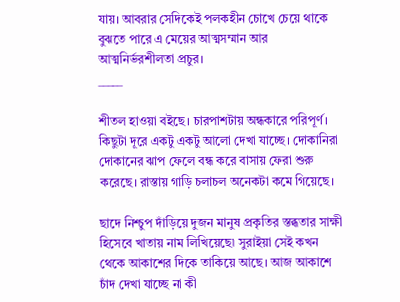যায়। আবরার সেদিকেই পলকহীন চোখে চেয়ে থাকে বুঝতে পারে এ মেয়ের আত্মসম্মান আর আত্মনির্ভরশীলতা প্রচুর।
_____

শীতল হাওয়া বইছে। চারপাশটায় অন্ধকারে পরিপূর্ণ। কিছুটা দূরে একটু একটু আলো দেখা যাচ্ছে। দোকানিরা দোকানের ঝাপ ফেলে বন্ধ করে বাসায় ফেরা শুরু করেছে। রাস্তায় গাড়ি চলাচল অনেকটা কমে গিয়েছে।

ছাদে নিশ্চুপ দাঁড়িয়ে দুজন মানুষ প্রকৃতির স্তব্ধতার সাক্ষী হিসেবে খাতায় নাম লিখিয়েছে৷ সুরাইয়া সেই কখন থেকে আকাশের দিকে তাকিয়ে আছে। আজ আকাশে চাঁদ দেখা যাচ্ছে না কী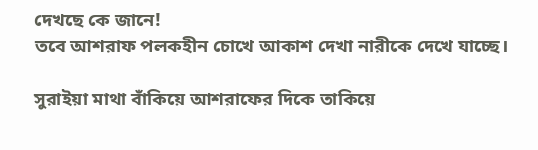দেখছে কে জানে!
তবে আশরাফ পলকহীন চোখে আকাশ দেখা নারীকে দেখে যাচ্ছে।

সুরাইয়া মাথা বাঁকিয়ে আশরাফের দিকে তাকিয়ে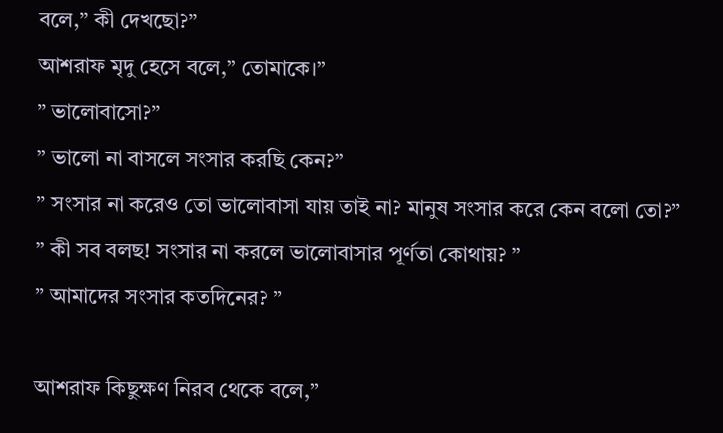বলে,” কী দেখছো?”
আশরাফ মৃদু হেসে বলে,” তোমাকে।”
” ভালোবাসো?”
” ভালো না বাসলে সংসার করছি কেন?”
” সংসার না করেও তো ভালোবাসা যায় তাই না? মানুষ সংসার করে কেন বলো তো?”
” কী সব বলছ! সংসার না করলে ভালোবাসার পূর্ণতা কোথায়? ”
” আমাদের সংসার কতদিনের? ”

আশরাফ কিছুক্ষণ নিরব থেকে বলে,”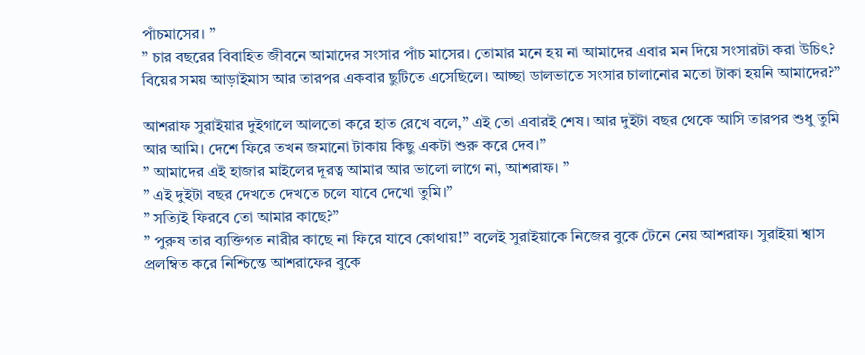পাঁচমাসের। ”
” চার বছরের বিবাহিত জীবনে আমাদের সংসার পাঁচ মাসের। তোমার মনে হয় না আমাদের এবার মন দিয়ে সংসারটা করা উচিৎ? বিয়ের সময় আড়াইমাস আর তারপর একবার ছুটিতে এসেছিলে। আচ্ছা ডালভাতে সংসার চালানোর মতো টাকা হয়নি আমাদের?”

আশরাফ সুরাইয়ার দুইগালে আলতো করে হাত রেখে বলে,” এই তো এবারই শেষ। আর দুইটা বছর থেকে আসি তারপর শুধু তুমি আর আমি। দেশে ফিরে তখন জমানো টাকায় কিছু একটা শুরু করে দেব।”
” আমাদের এই হাজার মাইলের দূরত্ব আমার আর ভালো লাগে না, আশরাফ। ”
” এই দুইটা বছর দেখতে দেখতে চলে যাবে দেখো তুমি।”
” সত্যিই ফিরবে তো আমার কাছে?”
” পুরুষ তার ব্যক্তিগত নারীর কাছে না ফিরে যাবে কোথায়!” বলেই সুরাইয়াকে নিজের বুকে টেনে নেয় আশরাফ। সুরাইয়া শ্বাস প্রলম্বিত করে নিশ্চিন্তে আশরাফের বুকে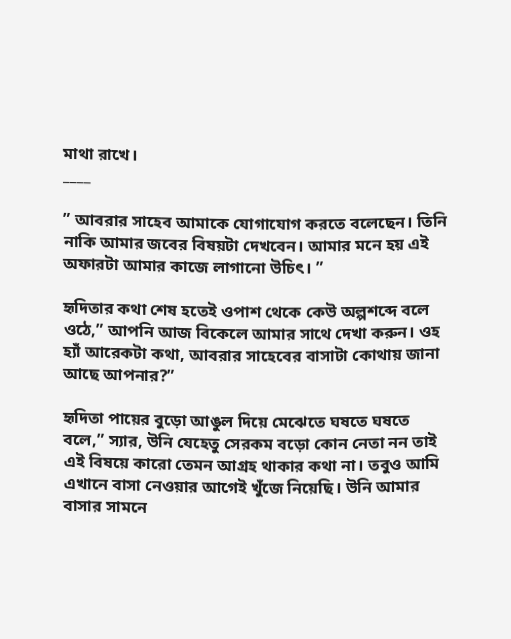মাথা রাখে।
____

” আবরার সাহেব আমাকে যোগাযোগ করতে বলেছেন। তিনি নাকি আমার জবের বিষয়টা দেখবেন। আমার মনে হয় এই অফারটা আমার কাজে লাগানো উচিৎ। ”

হৃদিতার কথা শেষ হতেই ওপাশ থেকে কেউ অল্পশব্দে বলে ওঠে,” আপনি আজ বিকেলে আমার সাথে দেখা করুন। ওহ হ্যাঁ আরেকটা কথা, আবরার সাহেবের বাসাটা কোথায় জানা আছে আপনার?”

হৃদিতা পায়ের বুড়ো আঙুল দিয়ে মেঝেতে ঘষতে ঘষতে বলে,” স্যার, উনি যেহেতু সেরকম বড়ো কোন নেতা নন তাই এই বিষয়ে কারো তেমন আগ্রহ থাকার কথা না। তবুও আমি এখানে বাসা নেওয়ার আগেই খুঁজে নিয়েছি। উনি আমার বাসার সামনে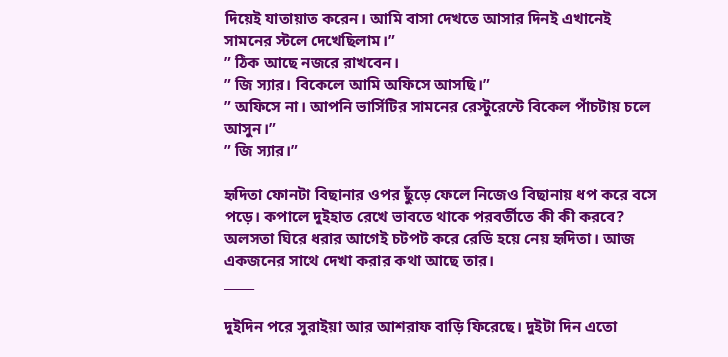দিয়েই যাতায়াত করেন। আমি বাসা দেখতে আসার দিনই এখানেই সামনের স্টলে দেখেছিলাম।”
” ঠিক আছে নজরে রাখবেন।
” জি স্যার। বিকেলে আমি অফিসে আসছি।”
” অফিসে না। আপনি ভার্সিটির সামনের রেস্টুরেন্টে বিকেল পাঁচটায় চলে আসুন।”
” জি স্যার।”

হৃদিতা ফোনটা বিছানার ওপর ছুঁড়ে ফেলে নিজেও বিছানায় ধপ করে বসে পড়ে। কপালে দুইহাত রেখে ভাবতে থাকে পরবর্তীতে কী কী করবে? অলসতা ঘিরে ধরার আগেই চটপট করে রেডি হয়ে নেয় হৃদিতা। আজ একজনের সাথে দেখা করার কথা আছে তার।
_____

দুইদিন পরে সুরাইয়া আর আশরাফ বাড়ি ফিরেছে। দুইটা দিন এতো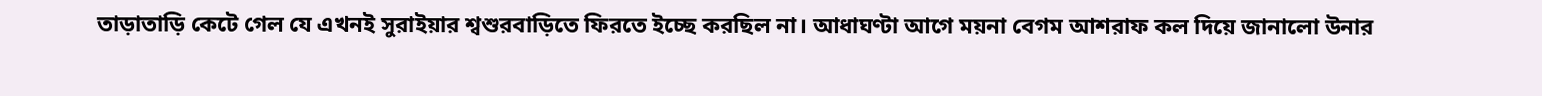তাড়াতাড়ি কেটে গেল যে এখনই সুরাইয়ার শ্বশুরবাড়িতে ফিরতে ইচ্ছে করছিল না। আধাঘণ্টা আগে ময়না বেগম আশরাফ কল দিয়ে জানালো উনার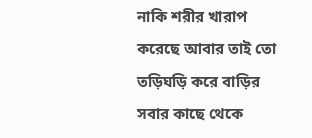নাকি শরীর খারাপ করেছে আবার তাই তো তড়িঘড়ি করে বাড়ির সবার কাছে থেকে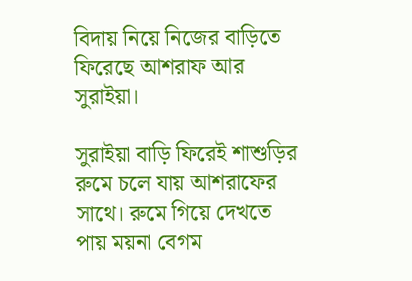বিদায় নিয়ে নিজের বাড়িতে ফিরেছে আশরাফ আর সুরাইয়া।

সুরাইয়া বাড়ি ফিরেই শাশুড়ির রুমে চলে যায় আশরাফের সাথে। রুমে গিয়ে দেখতে পায় ময়না বেগম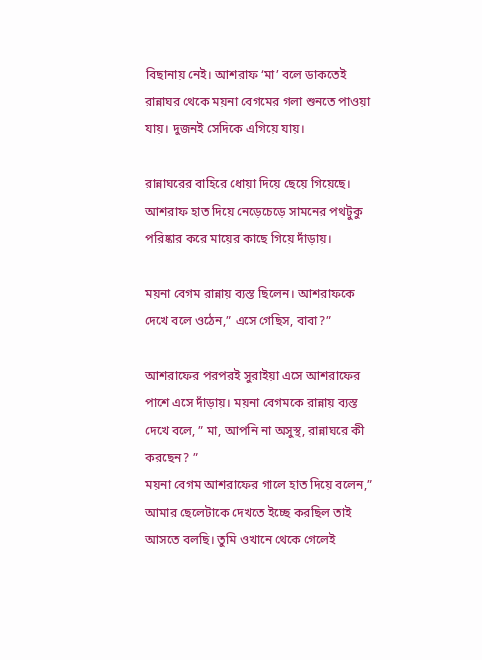বিছানায় নেই। আশরাফ ‘মা’ বলে ডাকতেই রান্নাঘর থেকে ময়না বেগমের গলা শুনতে পাওয়া যায়। দুজনই সেদিকে এগিয়ে যায়।

রান্নাঘরের বাহিরে ধোয়া দিয়ে ছেয়ে গিয়েছে। আশরাফ হাত দিয়ে নেড়েচেড়ে সামনের পথটুকু পরিষ্কার করে মায়ের কাছে গিয়ে দাঁড়ায়।

ময়না বেগম রান্নায় ব্যস্ত ছিলেন। আশরাফকে দেখে বলে ওঠেন,” এসে গেছিস, বাবা?”

আশরাফের পরপরই সুরাইয়া এসে আশরাফের পাশে এসে দাঁড়ায়। ময়না বেগমকে রান্নায় ব্যস্ত দেখে বলে, ” মা, আপনি না অসুস্থ, রান্নাঘরে কী করছেন? ”
ময়না বেগম আশরাফের গালে হাত দিয়ে বলেন,” আমার ছেলেটাকে দেখতে ইচ্ছে করছিল তাই আসতে বলছি। তুমি ওখানে থেকে গেলেই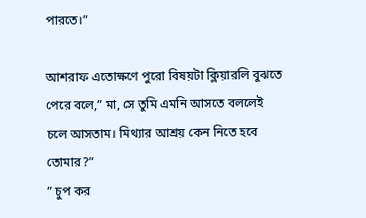পারতে।”

আশরাফ এতোক্ষণে পুরো বিষয়টা ক্লিয়ারলি বুঝতে পেরে বলে,” মা, সে তুমি এমনি আসতে বললেই চলে আসতাম। মিথ্যার আশ্রয় কেন নিতে হবে তোমার?”
” চুপ কর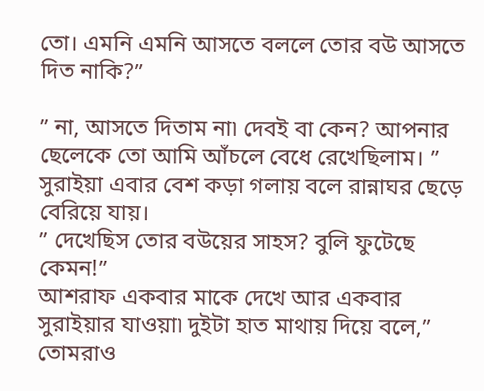তো। এমনি এমনি আসতে বললে তোর বউ আসতে দিত নাকি?”

” না, আসতে দিতাম না৷ দেবই বা কেন? আপনার ছেলেকে তো আমি আঁচলে বেধে রেখেছিলাম। ” সুরাইয়া এবার বেশ কড়া গলায় বলে রান্নাঘর ছেড়ে বেরিয়ে যায়।
” দেখেছিস তোর বউয়ের সাহস? বুলি ফুটেছে কেমন!”
আশরাফ একবার মাকে দেখে আর একবার সুরাইয়ার যাওয়া৷ দুইটা হাত মাথায় দিয়ে বলে,” তোমরাও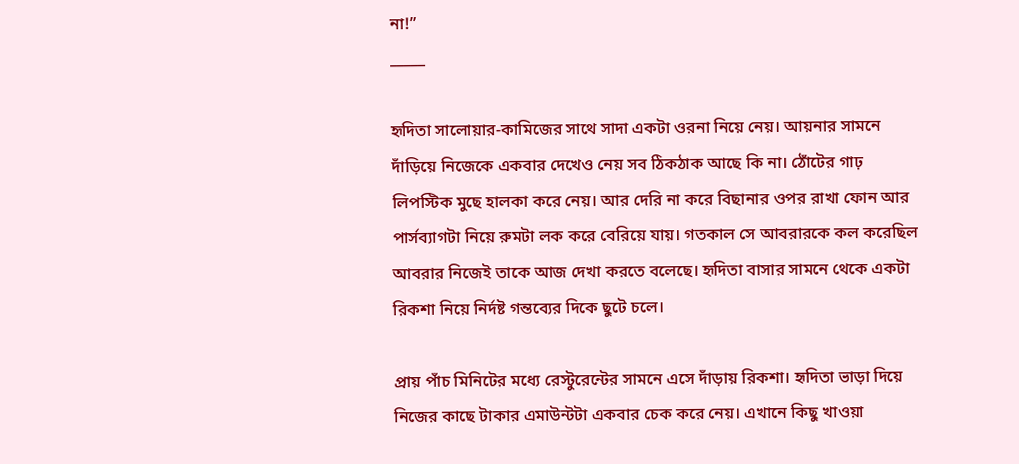না!”
_____

হৃদিতা সালোয়ার-কামিজের সাথে সাদা একটা ওরনা নিয়ে নেয়। আয়নার সামনে দাঁড়িয়ে নিজেকে একবার দেখেও নেয় সব ঠিকঠাক আছে কি না। ঠোঁটের গাঢ় লিপস্টিক মুছে হালকা করে নেয়। আর দেরি না করে বিছানার ওপর রাখা ফোন আর পার্সব্যাগটা নিয়ে রুমটা লক করে বেরিয়ে যায়। গতকাল সে আবরারকে কল করেছিল আবরার নিজেই তাকে আজ দেখা করতে বলেছে। হৃদিতা বাসার সামনে থেকে একটা রিকশা নিয়ে নির্দষ্ট গন্তব্যের দিকে ছুটে চলে।

প্রায় পাঁচ মিনিটের মধ্যে রেস্টুরেন্টের সামনে এসে দাঁড়ায় রিকশা। হৃদিতা ভাড়া দিয়ে নিজের কাছে টাকার এমাউন্টটা একবার চেক করে নেয়। এখানে কিছু খাওয়া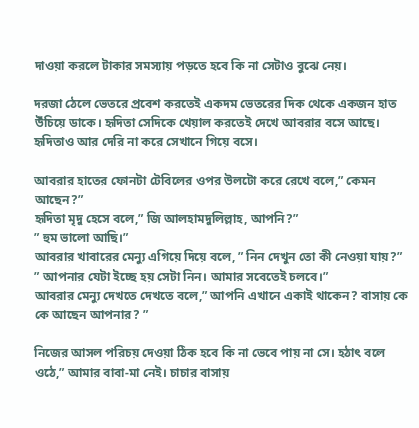দাওয়া করলে টাকার সমস্যায় পড়তে হবে কি না সেটাও বুঝে নেয়।

দরজা ঠেলে ভেতরে প্রবেশ করতেই একদম ভেতরের দিক থেকে একজন হাত উঁচিয়ে ডাকে। হৃদিতা সেদিকে খেয়াল করতেই দেখে আবরার বসে আছে। হৃদিতাও আর দেরি না করে সেখানে গিয়ে বসে।

আবরার হাতের ফোনটা টেবিলের ওপর উলটো করে রেখে বলে,” কেমন আছেন?”
হৃদিতা মৃদু হেসে বলে,” জি আলহামদুলিল্লাহ, আপনি?”
” হুম ভালো আছি।”
আবরার খাবারের মেন্যু এগিয়ে দিয়ে বলে, ” নিন দেখুন তো কী নেওয়া যায়?”
” আপনার যেটা ইচ্ছে হয় সেটা নিন। আমার সবেতেই চলবে।”
আবরার মেন্যু দেখতে দেখতে বলে,” আপনি এখানে একাই থাকেন? বাসায় কে কে আছেন আপনার? ”

নিজের আসল পরিচয় দেওয়া ঠিক হবে কি না ভেবে পায় না সে। হঠাৎ বলে ওঠে,” আমার বাবা-মা নেই। চাচার বাসায়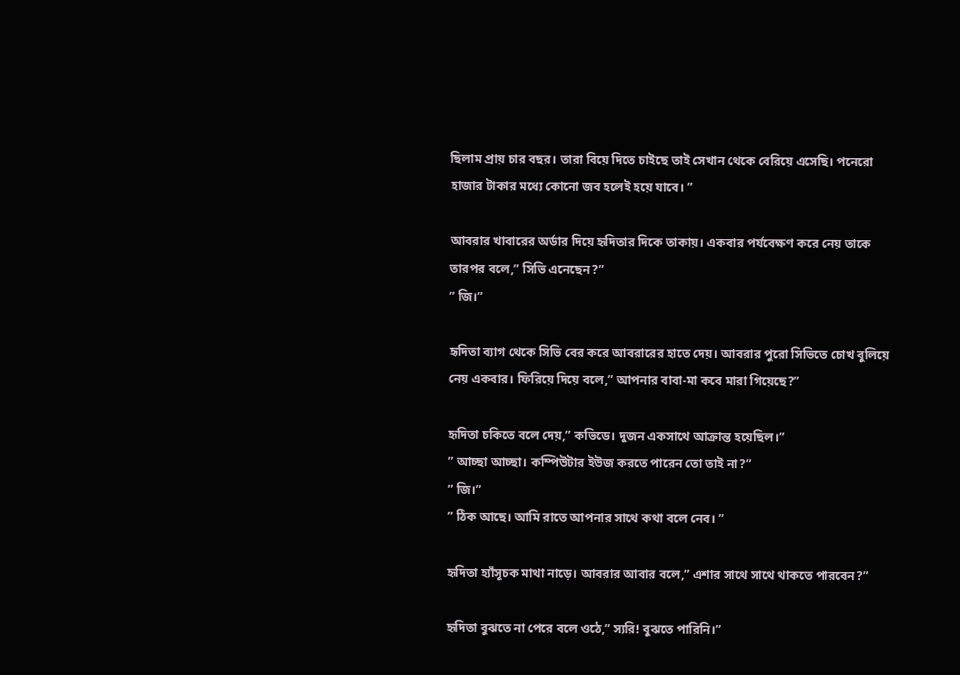ছিলাম প্রায় চার বছর। তারা বিয়ে দিতে চাইছে তাই সেখান থেকে বেরিয়ে এসেছি। পনেরো হাজার টাকার মধ্যে কোনো জব হলেই হয়ে যাবে। ”

আবরার খাবারের অর্ডার দিয়ে হৃদিতার দিকে তাকায়। একবার পর্যবেক্ষণ করে নেয় তাকে তারপর বলে,” সিভি এনেছেন?”
” জি।”

হৃদিতা ব্যাগ থেকে সিভি বের করে আবরারের হাতে দেয়। আবরার পুরো সিভিতে চোখ বুলিয়ে নেয় একবার। ফিরিয়ে দিয়ে বলে,” আপনার বাবা-মা কবে মারা গিয়েছে?”

হৃদিতা চকিতে বলে দেয়,” কভিডে। দুজন একসাথে আক্রান্ত হয়েছিল।”
” আচ্ছা আচ্ছা। কম্পিউটার ইউজ করতে পারেন তো তাই না?”
” জি।”
” ঠিক আছে। আমি রাতে আপনার সাথে কথা বলে নেব। ”

হৃদিতা হ্যাঁসূচক মাথা নাড়ে। আবরার আবার বলে,” এশার সাথে সাথে থাকতে পারবেন?”

হৃদিতা বুঝতে না পেরে বলে ওঠে,” স্যরি! বুঝতে পারিনি।”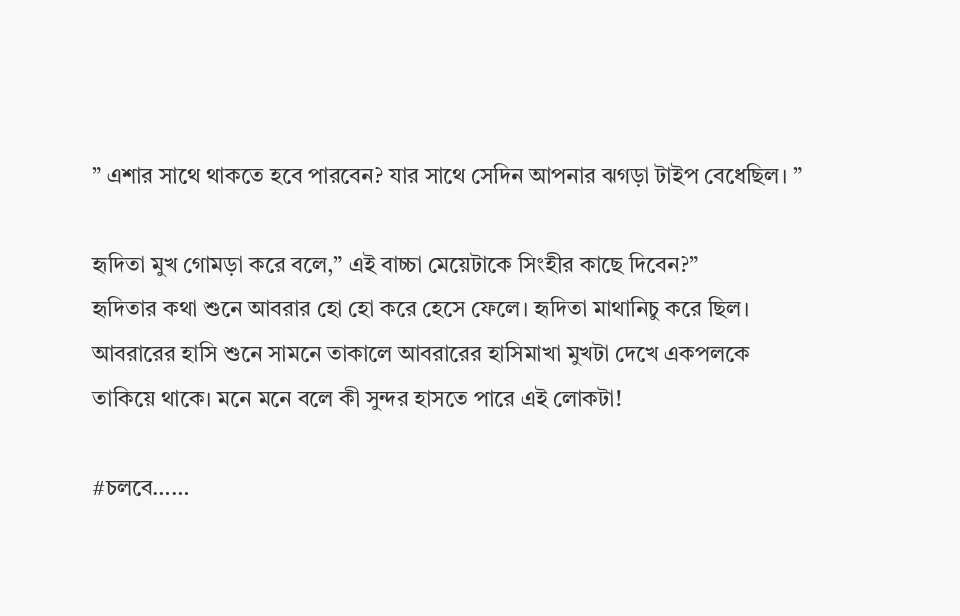” এশার সাথে থাকতে হবে পারবেন? যার সাথে সেদিন আপনার ঝগড়া টাইপ বেধেছিল। ”

হৃদিতা মুখ গোমড়া করে বলে,” এই বাচ্চা মেয়েটাকে সিংহীর কাছে দিবেন?”
হৃদিতার কথা শুনে আবরার হো হো করে হেসে ফেলে। হৃদিতা মাথানিচু করে ছিল। আবরারের হাসি শুনে সামনে তাকালে আবরারের হাসিমাখা মুখটা দেখে একপলকে তাকিয়ে থাকে। মনে মনে বলে কী সুন্দর হাসতে পারে এই লোকটা!

#চলবে……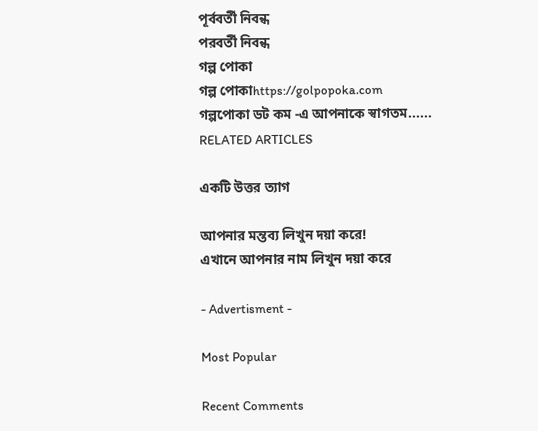পূর্ববর্তী নিবন্ধ
পরবর্তী নিবন্ধ
গল্প পোকা
গল্প পোকাhttps://golpopoka.com
গল্পপোকা ডট কম -এ আপনাকে স্বাগতম......
RELATED ARTICLES

একটি উত্তর ত্যাগ

আপনার মন্তব্য লিখুন দয়া করে!
এখানে আপনার নাম লিখুন দয়া করে

- Advertisment -

Most Popular

Recent Comments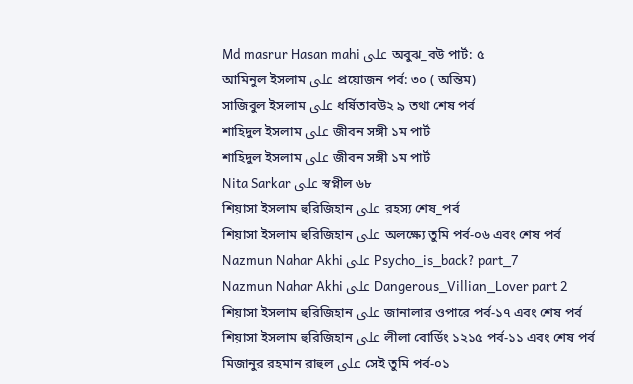Md masrur Hasan mahi على অবুঝ_বউ পার্ট: ৫
আমিনুল ইসলাম على প্রয়োজন পর্ব: ৩০ ( অন্তিম)
সাজিবুল ইসলাম على ধর্ষিতাবউ২ ৯ তথা শেষ পর্ব
শাহিদুল ইসলাম على জীবন সঙ্গী ১ম পার্ট
শাহিদুল ইসলাম على জীবন সঙ্গী ১ম পার্ট
Nita Sarkar على স্বপ্নীল ৬৮
শিয়াসা ইসলাম হুরিজিহান على রহস্য শেষ_পর্ব
শিয়াসা ইসলাম হুরিজিহান على অলক্ষ্যে তুমি পর্ব-০৬ এবং শেষ পর্ব
Nazmun Nahar Akhi على Psycho_is_back? part_7
Nazmun Nahar Akhi على Dangerous_Villian_Lover part 2
শিয়াসা ইসলাম হুরিজিহান على জানালার ওপারে পর্ব-১৭ এবং শেষ পর্ব
শিয়াসা ইসলাম হুরিজিহান على লীলা বোর্ডিং ১২১৫ পর্ব-১১ এবং শেষ পর্ব
মিজানুর রহমান রাহুল على সেই তুমি পর্ব-০১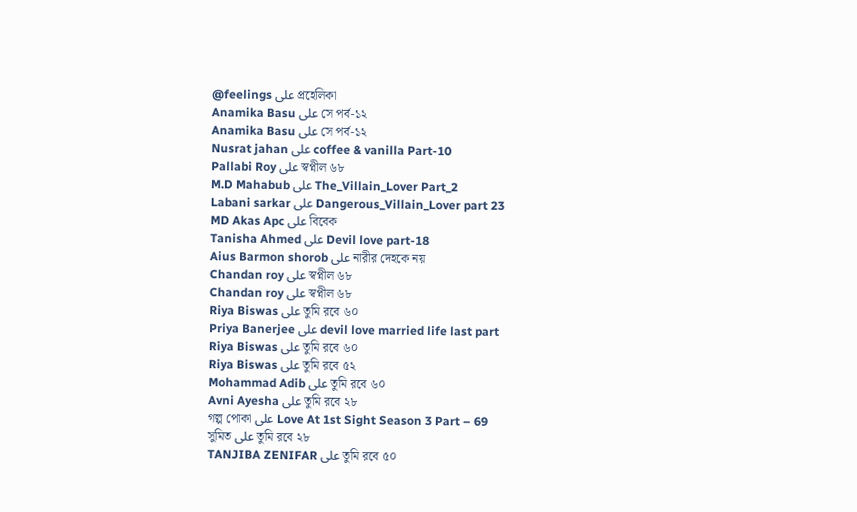@feelings على প্রহেলিকা
Anamika Basu على সে পর্ব-১২
Anamika Basu على সে পর্ব-১২
Nusrat jahan على coffee & vanilla Part-10
Pallabi Roy على স্বপ্নীল ৬৮
M.D Mahabub على The_Villain_Lover Part_2
Labani sarkar على Dangerous_Villain_Lover part 23
MD Akas Apc على বিবেক
Tanisha Ahmed على Devil love part-18
Aius Barmon shorob على নারীর দেহকে নয়
Chandan roy على স্বপ্নীল ৬৮
Chandan roy على স্বপ্নীল ৬৮
Riya Biswas على তুমি রবে ৬০
Priya Banerjee على devil love married life last part
Riya Biswas على তুমি রবে ৬০
Riya Biswas على তুমি রবে ৫২
Mohammad Adib على তুমি রবে ৬০
Avni Ayesha على তুমি রবে ২৮
গল্প পোকা على Love At 1st Sight Season 3 Part – 69
সুমিত على তুমি রবে ২৮
TANJIBA ZENIFAR على তুমি রবে ৫০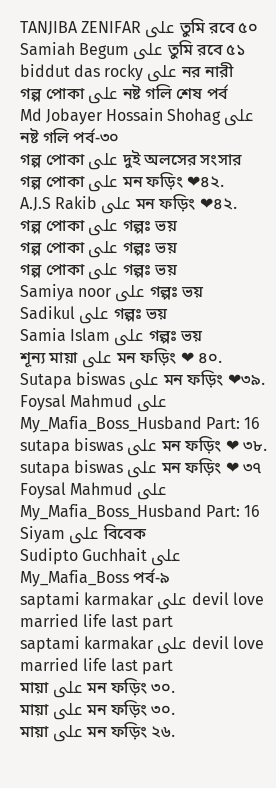TANJIBA ZENIFAR على তুমি রবে ৫০
Samiah Begum على তুমি রবে ৫১
biddut das rocky على নর নারী
গল্প পোকা على নষ্ট গলি শেষ পর্ব
Md Jobayer Hossain Shohag على নষ্ট গলি পর্ব-৩০
গল্প পোকা على দুই অলসের সংসার
গল্প পোকা على মন ফড়িং ❤৪২.
A.J.S Rakib على মন ফড়িং ❤৪২.
গল্প পোকা على গল্পঃ ভয়
গল্প পোকা على গল্পঃ ভয়
গল্প পোকা على গল্পঃ ভয়
Samiya noor على গল্পঃ ভয়
Sadikul على গল্পঃ ভয়
Samia Islam على গল্পঃ ভয়
শূন্য মায়া على মন ফড়িং ❤ ৪০.
Sutapa biswas على মন ফড়িং ❤৩৯.
Foysal Mahmud على My_Mafia_Boss_Husband Part: 16
sutapa biswas على মন ফড়িং ❤ ৩৮.
sutapa biswas على মন ফড়িং ❤ ৩৭
Foysal Mahmud على My_Mafia_Boss_Husband Part: 16
Siyam على বিবেক
Sudipto Guchhait على My_Mafia_Boss পর্ব-৯
saptami karmakar على devil love married life last part
saptami karmakar على devil love married life last part
মায়া على মন ফড়িং ৩০.
মায়া على মন ফড়িং ৩০.
মায়া على মন ফড়িং ২৬.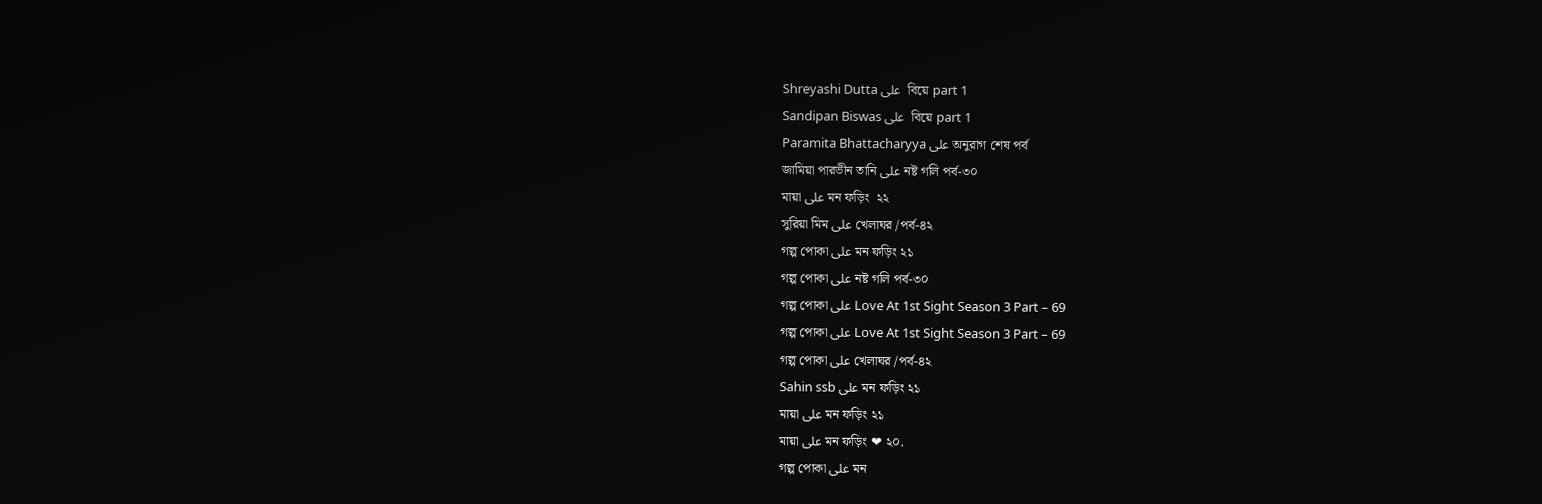Shreyashi Dutta على  বিয়ে part 1
Sandipan Biswas على  বিয়ে part 1
Paramita Bhattacharyya على অনুরাগ শেষ পর্ব
জামিয়া পারভীন তানি على নষ্ট গলি পর্ব-৩০
মায়া على মন ফড়িং  ২২
সুরিয়া মিম على খেলাঘর /পর্ব-৪২
গল্প পোকা على মন ফড়িং ২১
গল্প পোকা على নষ্ট গলি পর্ব-৩০
গল্প পোকা على Love At 1st Sight Season 3 Part – 69
গল্প পোকা على Love At 1st Sight Season 3 Part – 69
গল্প পোকা على খেলাঘর /পর্ব-৪২
Sahin ssb على মন ফড়িং ২১
মায়া على মন ফড়িং ২১
মায়া على মন ফড়িং ❤ ২০.
গল্প পোকা على মন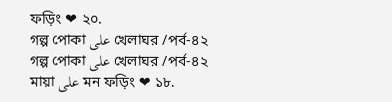ফড়িং ❤ ২০.
গল্প পোকা على খেলাঘর /পর্ব-৪২
গল্প পোকা على খেলাঘর /পর্ব-৪২
মায়া على মন ফড়িং ❤ ১৮.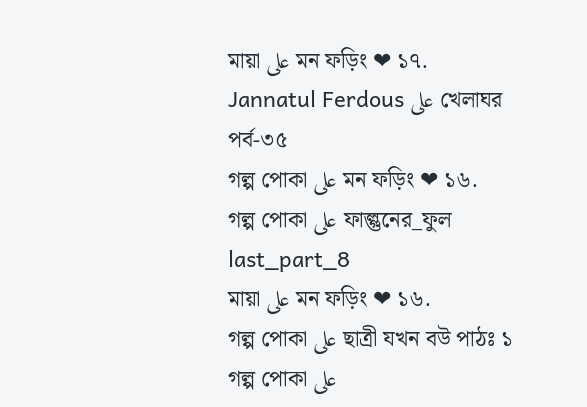মায়া على মন ফড়িং ❤ ১৭.
Jannatul Ferdous على খেলাঘর পর্ব-৩৫
গল্প পোকা على মন ফড়িং ❤ ১৬.
গল্প পোকা على ফাল্গুনের_ফুল last_part_8
মায়া على মন ফড়িং ❤ ১৬.
গল্প পোকা على ছাত্রী যখন বউ পাঠঃ ১
গল্প পোকা على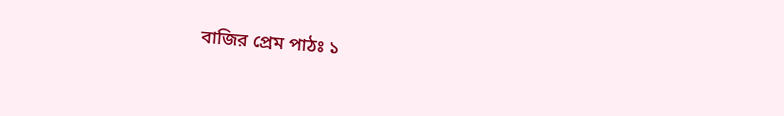বাজির প্রেম পাঠঃ ১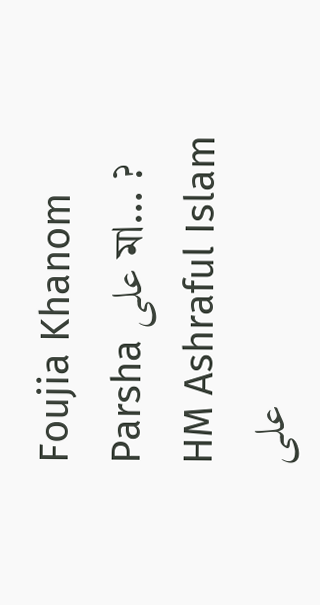Foujia Khanom Parsha على মা… ?
HM Ashraful Islam على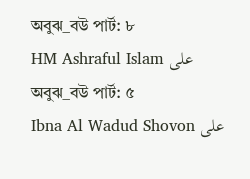অবুঝ_বউ পার্ট: ৮
HM Ashraful Islam على অবুঝ_বউ পার্ট: ৫
Ibna Al Wadud Shovon على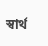স্বার্থ